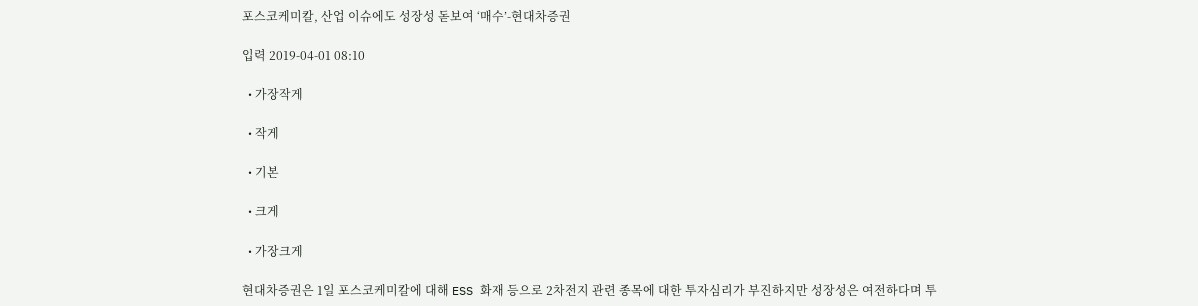포스코케미칼, 산업 이슈에도 성장성 돋보여 ‘매수’-현대차증권

입력 2019-04-01 08:10

  • 가장작게

  • 작게

  • 기본

  • 크게

  • 가장크게

현대차증권은 1일 포스코케미칼에 대해 ESS 화재 등으로 2차전지 관련 종목에 대한 투자심리가 부진하지만 성장성은 여전하다며 투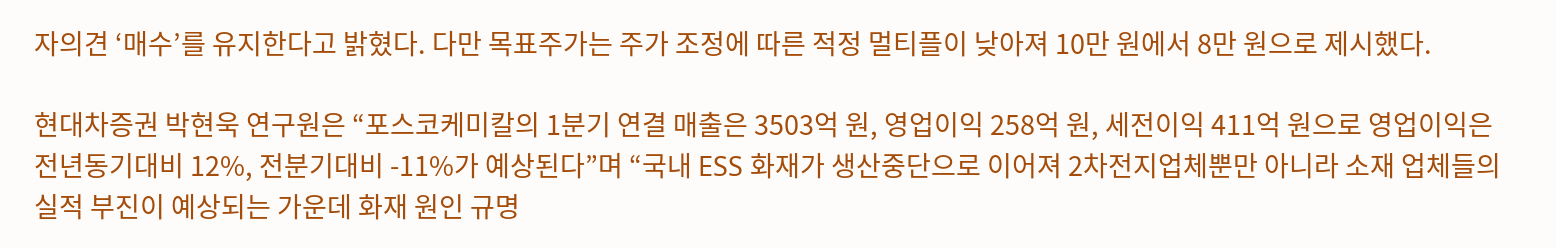자의견 ‘매수’를 유지한다고 밝혔다. 다만 목표주가는 주가 조정에 따른 적정 멀티플이 낮아져 10만 원에서 8만 원으로 제시했다.

현대차증권 박현욱 연구원은 “포스코케미칼의 1분기 연결 매출은 3503억 원, 영업이익 258억 원, 세전이익 411억 원으로 영업이익은 전년동기대비 12%, 전분기대비 -11%가 예상된다”며 “국내 ESS 화재가 생산중단으로 이어져 2차전지업체뿐만 아니라 소재 업체들의 실적 부진이 예상되는 가운데 화재 원인 규명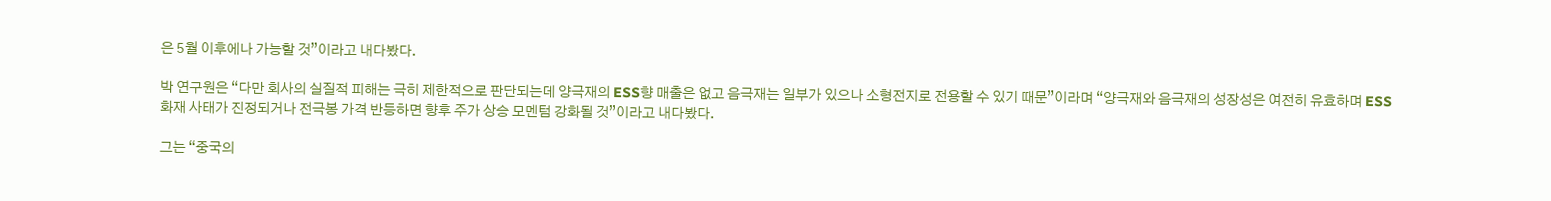은 5월 이후에나 가능할 것”이라고 내다봤다.

박 연구원은 “다만 회사의 실질적 피해는 극히 제한적으로 판단되는데 양극재의 ESS향 매출은 없고 음극재는 일부가 있으나 소형전지로 전용할 수 있기 때문”이라며 “양극재와 음극재의 성장성은 여전히 유효하며 ESS 화재 사태가 진정되거나 전극봉 가격 반등하면 향후 주가 상승 모멘텀 강화될 것”이라고 내다봤다.

그는 “중국의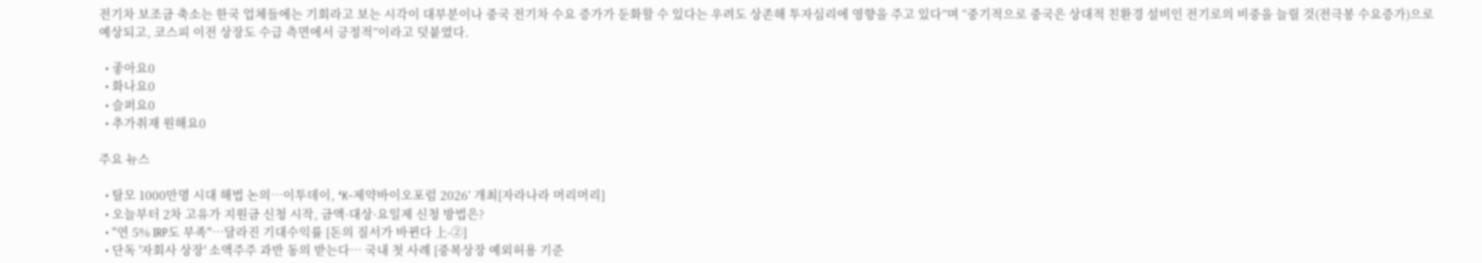전기차 보조금 축소는 한국 업체들에는 기회라고 보는 시각이 대부분이나 중국 전기차 수요 증가가 둔화할 수 있다는 우려도 상존해 투자심리에 영향을 주고 있다”며 “중기적으로 중국은 상대적 친환경 설비인 전기로의 비중을 늘릴 것(전극봉 수요증가)으로 예상되고, 코스피 이전 상장도 수급 측면에서 긍정적”이라고 덧붙였다.

  • 좋아요0
  • 화나요0
  • 슬퍼요0
  • 추가취재 원해요0

주요 뉴스

  • 탈모 1000만명 시대 해법 논의…이투데이, ‘K-제약바이오포럼 2026’ 개최[자라나라 머리머리]
  • 오늘부터 2차 고유가 지원금 신청 시작, 금액·대상·요일제 신청 방법은?
  • "연 5% IRP도 부족"…달라진 기대수익률 [돈의 질서가 바뀐다 上-②]
  • 단독 '자회사 상장' 소액주주 과반 동의 받는다… 국내 첫 사례 [중복상장 예외허용 기준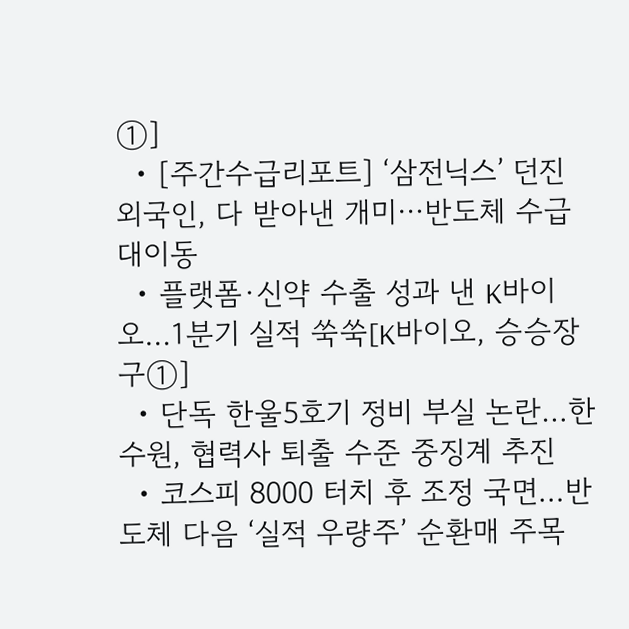①]
  • [주간수급리포트] ‘삼전닉스’ 던진 외국인, 다 받아낸 개미⋯반도체 수급 대이동
  • 플랫폼·신약 수출 성과 낸 K바이오…1분기 실적 쑥쑥[K바이오, 승승장구①]
  • 단독 한울5호기 정비 부실 논란…한수원, 협력사 퇴출 수준 중징계 추진
  • 코스피 8000 터치 후 조정 국면…반도체 다음 ‘실적 우량주’ 순환매 주목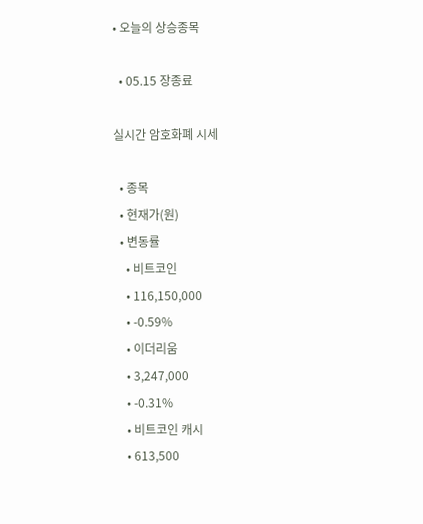• 오늘의 상승종목

  • 05.15 장종료

실시간 암호화폐 시세

  • 종목
  • 현재가(원)
  • 변동률
    • 비트코인
    • 116,150,000
    • -0.59%
    • 이더리움
    • 3,247,000
    • -0.31%
    • 비트코인 캐시
    • 613,500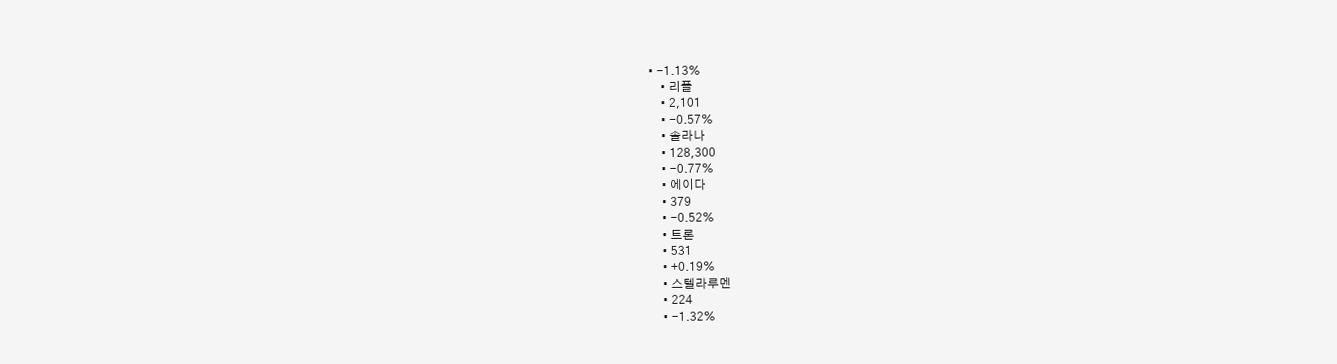• -1.13%
    • 리플
    • 2,101
    • -0.57%
    • 솔라나
    • 128,300
    • -0.77%
    • 에이다
    • 379
    • -0.52%
    • 트론
    • 531
    • +0.19%
    • 스텔라루멘
    • 224
    • -1.32%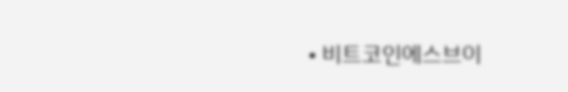• 비트코인에스브이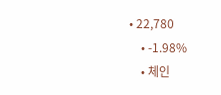• 22,780
    • -1.98%
    • 체인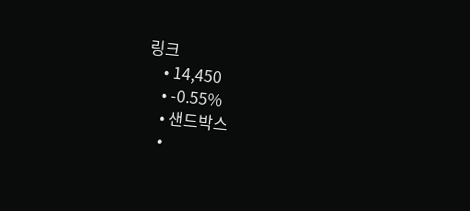링크
    • 14,450
    • -0.55%
    • 샌드박스
    •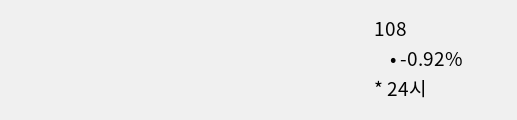108
    • -0.92%
* 24시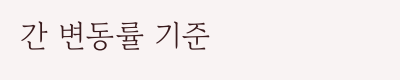간 변동률 기준